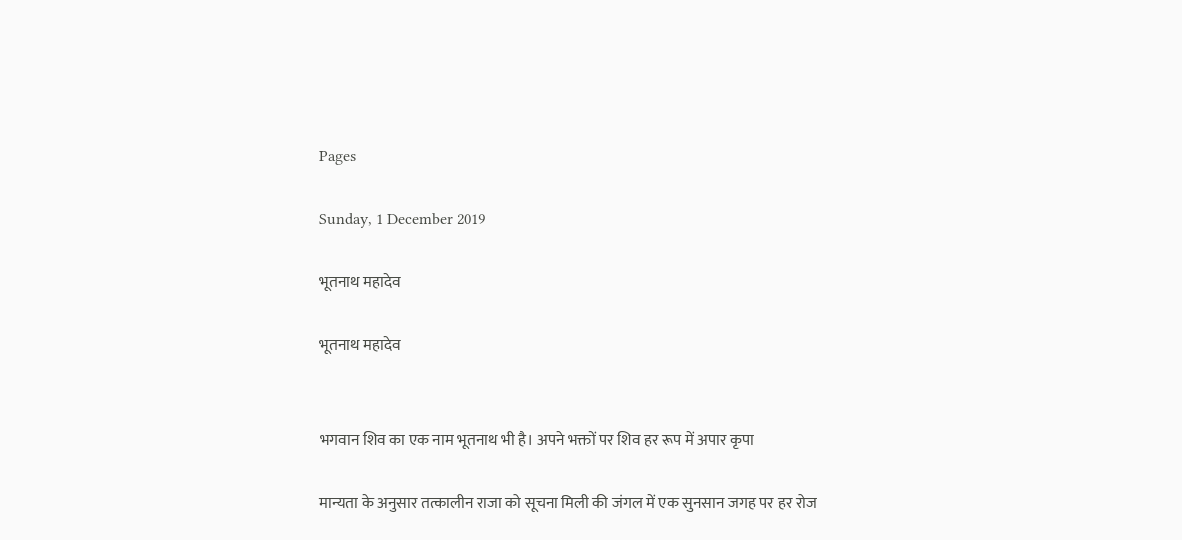Pages

Sunday, 1 December 2019

भूतनाथ महादेव

भूतनाथ महादेव


भगवान शिव का एक नाम भूतनाथ भी है। अपने भक्तों पर शिव हर रूप में अपार कृपा

मान्यता के अनुसार तत्कालीन राजा को सूचना मिली की जंगल में एक सुनसान जगह पर हर रोज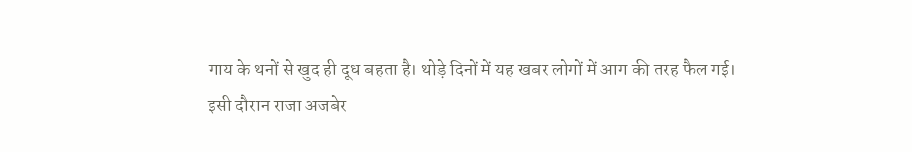गाय के थनों से खुद ही दूध बहता है। थोड़े ‌दिनों में यह खबर लोगों में आग की तरह फैल गई।
इसी दौरान राजा अजबेर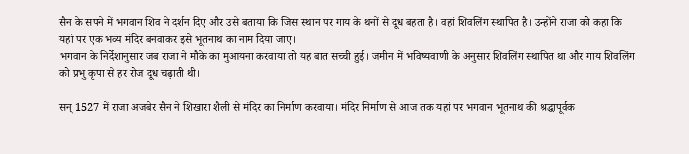सैन के सपने में भगवान शिव ने दर्शन दिए और उसे बताया कि जिस स्‍थान पर गाय के थनों से दूध बहता है। वहां शिवलिंग स्‍थापित है। उन्होंने राजा को कहा कि यहां पर एक भव्य मंदिर बनवाकर इसे भूतनाथ का नाम दिया जाए।
भगवान के निर्देशानुसार जब राजा ने मौके का मुआयना करवाया तो यह बात सच्ची हुई। जमीन में भविष्यवाणी के अनुसार शिवलिंग स्‍थापित था और गाय शिवलिंग को प्रभु कृपा से हर रोज दूध चढ़ाती थी।

सन् 1527 में राजा अजबेर सैन ने शिखारा शैली से मंदिर का निर्माण करवाया। मंदिर निर्माण से आज तक यहां पर भगवान भूतनाथ की श्रद्धापूर्वक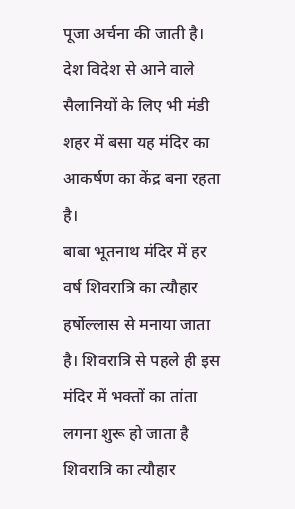पूजा अर्चना की जाती है। देश विदेश से आने वाले सैलानियों के लिए भी मंडी शहर में बसा यह मंदिर का आकर्षण का केंद्र बना रहता है।
बाबा भूतनाथ मंदिर में हर वर्ष शिवरात्रि का त्यौहार हर्षोल्लास से मनाया जाता है। शिवरात्रि से पहले ही इस मंदिर में भक्तों का तांता लगना शुरू हो जाता है
शिवरात्रि का त्यौहार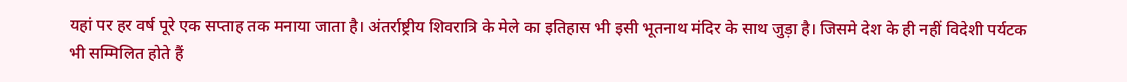यहां पर हर वर्ष पूरे एक सप्ताह तक मनाया जाता है। अंतर्राष्ट्रीय शिवरात्रि के मेले का इतिहास भी इसी भूतनाथ मंदिर के साथ जुड़ा है। जिसमे देश के ही नहीं विदेशी पर्यटक भी सम्मिलित होते हैं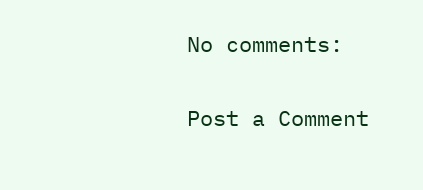No comments:

Post a Comment